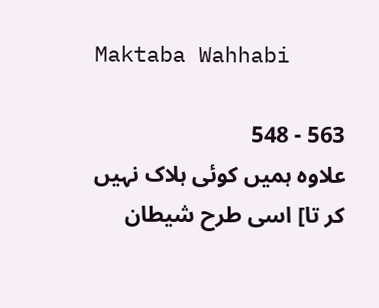Maktaba Wahhabi

563 - 548
علاوہ ہمیں کوئی ہلاک نہیں کر تا] اسی طرح شیطان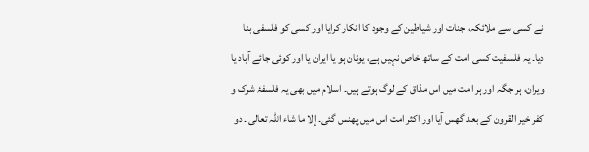نے کسی سے ملائکہ، جنات اور شیاطین کے وجود کا انکار کرایا اور کسی کو فلسفی بنا دیا۔ یہ فلسفیت کسی امت کے ساتھ خاص نہیں ہے، یونان ہو یا ایران یا اور کوئی جائے آباد یا ویران، ہر جگہ اور ہر امت میں اس مذاق کے لوگ ہوتے ہیں۔ اسلام میں بھی یہ فلسفۂ شرک و کفر خیر القرون کے بعد گھس آیا اور اکثر امت اس میں پھنس گئی۔ إلا ما شاء اللّٰہ تعالی۔ دو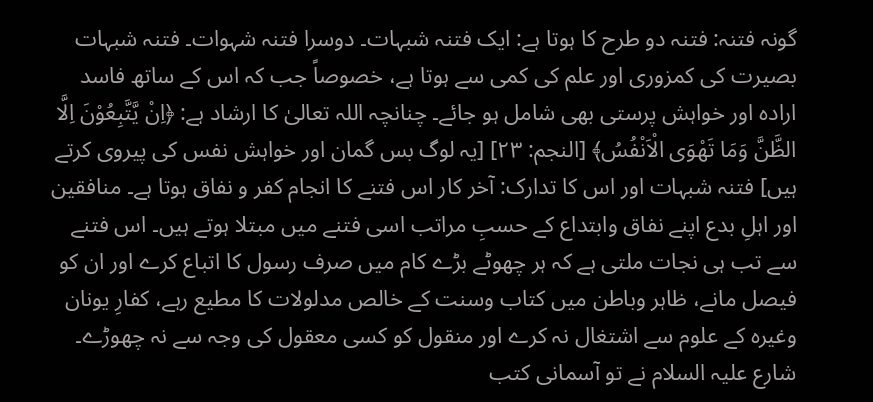گونہ فتنہ: فتنہ دو طرح کا ہوتا ہے: ایک فتنہ شبہات۔ دوسرا فتنہ شہوات۔ فتنہ شبہات بصیرت کی کمزوری اور علم کی کمی سے ہوتا ہے، خصوصاً جب کہ اس کے ساتھ فاسد ارادہ اور خواہش پرستی بھی شامل ہو جائے۔ چنانچہ اللہ تعالیٰ کا ارشاد ہے: ﴿اِنْ یَّتَّبِعُوْنَ اِلَّا الظَّنَّ وَمَا تَھْوَی الْاَنْفُسُ﴾ [النجم: ۲۳] [یہ لوگ بس گمان اور خواہش نفس کی پیروی کرتے ہیں] فتنہ شبہات اور اس کا تدارک: آخر کار اس فتنے کا انجام کفر و نفاق ہوتا ہے۔ منافقین اور اہلِ بدع اپنے نفاق وابتداع کے حسبِ مراتب اسی فتنے میں مبتلا ہوتے ہیں۔ اس فتنے سے تب ہی نجات ملتی ہے کہ ہر چھوٹے بڑے کام میں صرف رسول کا اتباع کرے اور ان کو فیصل مانے، ظاہر وباطن میں کتاب وسنت کے خالص مدلولات کا مطیع رہے، کفارِ یونان وغیرہ کے علوم سے اشتغال نہ کرے اور منقول کو کسی معقول کی وجہ سے نہ چھوڑے۔ شارع علیہ السلام نے تو آسمانی کتب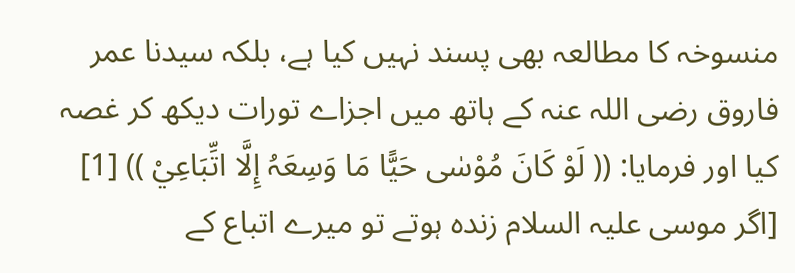منسوخہ کا مطالعہ بھی پسند نہیں کیا ہے، بلکہ سیدنا عمر فاروق رضی اللہ عنہ کے ہاتھ میں اجزاے تورات دیکھ کر غصہ کیا اور فرمایا: (( لَوْ کَانَ مُوْسٰی حَیًّا مَا وَسِعَہُ إِلَّا اتِّبَاعِيْ )) [1] [اگر موسی علیہ السلام زندہ ہوتے تو میرے اتباع کے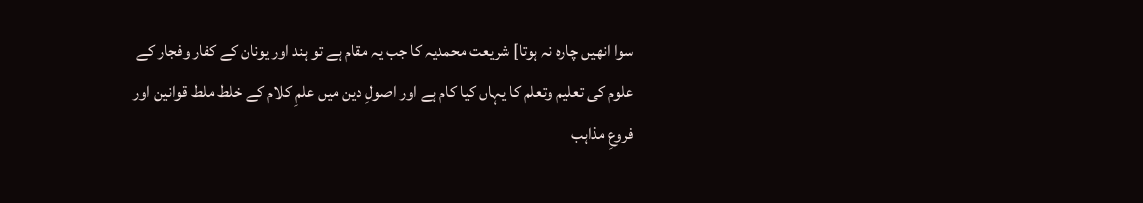سوا انھیں چارہ نہ ہوتا] شریعت محمدیہ کا جب یہ مقام ہے تو ہند اور یونان کے کفار وفجار کے علوم کی تعلیم وتعلم کا یہاں کیا کام ہے اور اصولِ دین میں علمِ کلام کے خلط ملط قوانین اور فروعِ مذاہب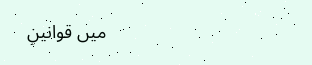میں قوانینِ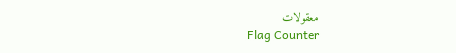معقولات
Flag Counter